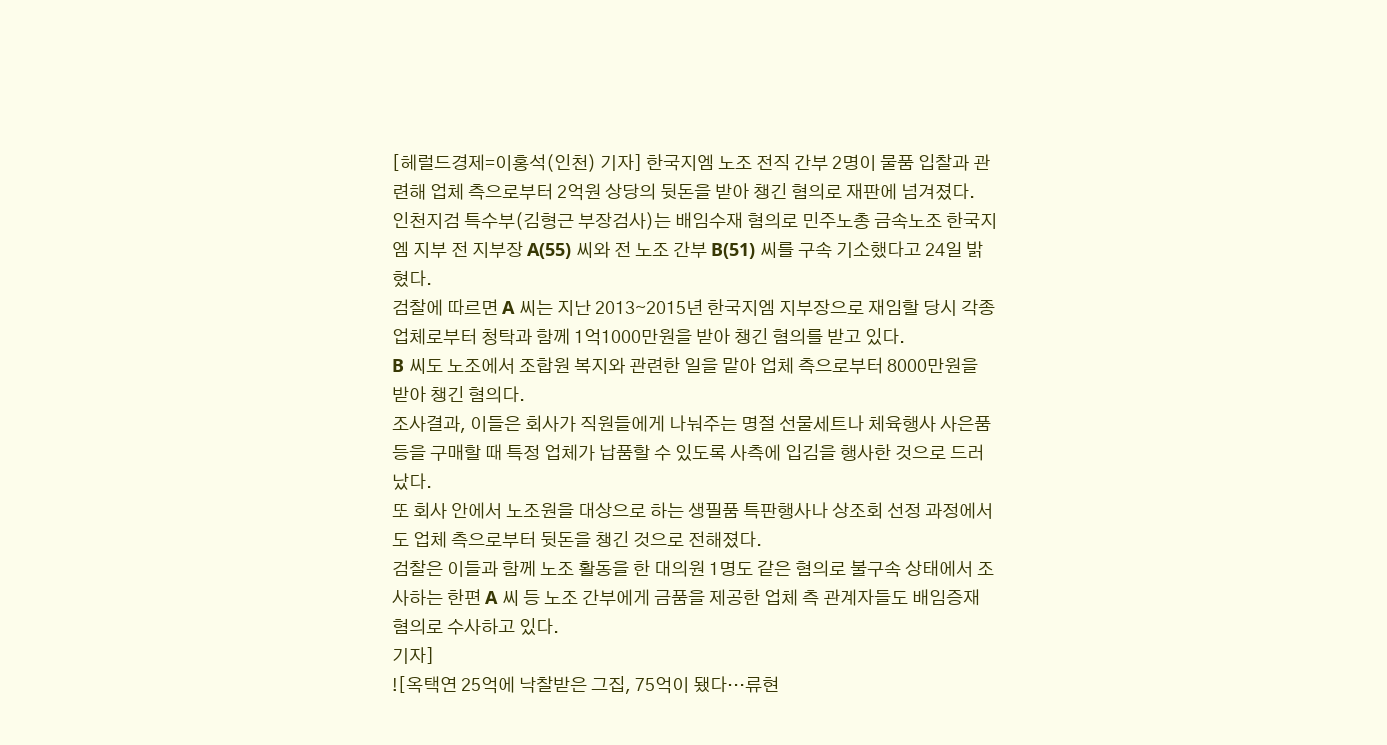[헤럴드경제=이홍석(인천) 기자] 한국지엠 노조 전직 간부 2명이 물품 입찰과 관련해 업체 측으로부터 2억원 상당의 뒷돈을 받아 챙긴 혐의로 재판에 넘겨졌다.
인천지검 특수부(김형근 부장검사)는 배임수재 혐의로 민주노총 금속노조 한국지엠 지부 전 지부장 A(55) 씨와 전 노조 간부 B(51) 씨를 구속 기소했다고 24일 밝혔다.
검찰에 따르면 A 씨는 지난 2013∼2015년 한국지엠 지부장으로 재임할 당시 각종 업체로부터 청탁과 함께 1억1000만원을 받아 챙긴 혐의를 받고 있다.
B 씨도 노조에서 조합원 복지와 관련한 일을 맡아 업체 측으로부터 8000만원을 받아 챙긴 혐의다.
조사결과, 이들은 회사가 직원들에게 나눠주는 명절 선물세트나 체육행사 사은품 등을 구매할 때 특정 업체가 납품할 수 있도록 사측에 입김을 행사한 것으로 드러났다.
또 회사 안에서 노조원을 대상으로 하는 생필품 특판행사나 상조회 선정 과정에서도 업체 측으로부터 뒷돈을 챙긴 것으로 전해졌다.
검찰은 이들과 함께 노조 활동을 한 대의원 1명도 같은 혐의로 불구속 상태에서 조사하는 한편 A 씨 등 노조 간부에게 금품을 제공한 업체 측 관계자들도 배임증재 혐의로 수사하고 있다.
기자]
![옥택연 25억에 낙찰받은 그집, 75억이 됐다…류현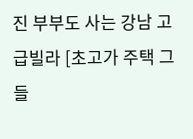진 부부도 사는 강남 고급빌라 [초고가 주택 그들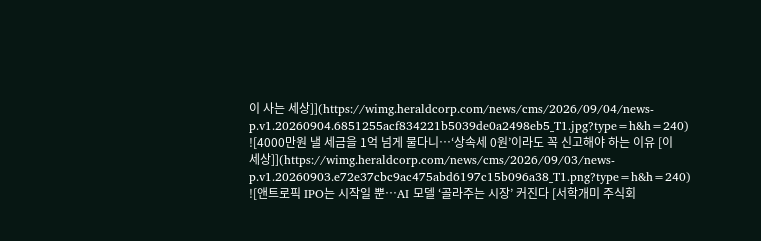이 사는 세상]](https://wimg.heraldcorp.com/news/cms/2026/09/04/news-p.v1.20260904.6851255acf834221b5039de0a2498eb5_T1.jpg?type=h&h=240)
![4000만원 낼 세금을 1억 넘게 물다니…‘상속세 0원’이라도 꼭 신고해야 하는 이유 [이세상]](https://wimg.heraldcorp.com/news/cms/2026/09/03/news-p.v1.20260903.e72e37cbc9ac475abd6197c15b096a38_T1.png?type=h&h=240)
![앤트로픽 IPO는 시작일 뿐…AI 모델 ‘골라주는 시장’ 커진다 [서학개미 주식회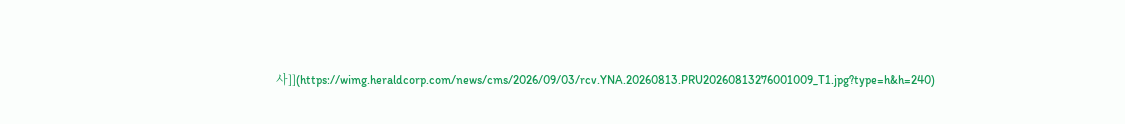사]](https://wimg.heraldcorp.com/news/cms/2026/09/03/rcv.YNA.20260813.PRU20260813276001009_T1.jpg?type=h&h=240)